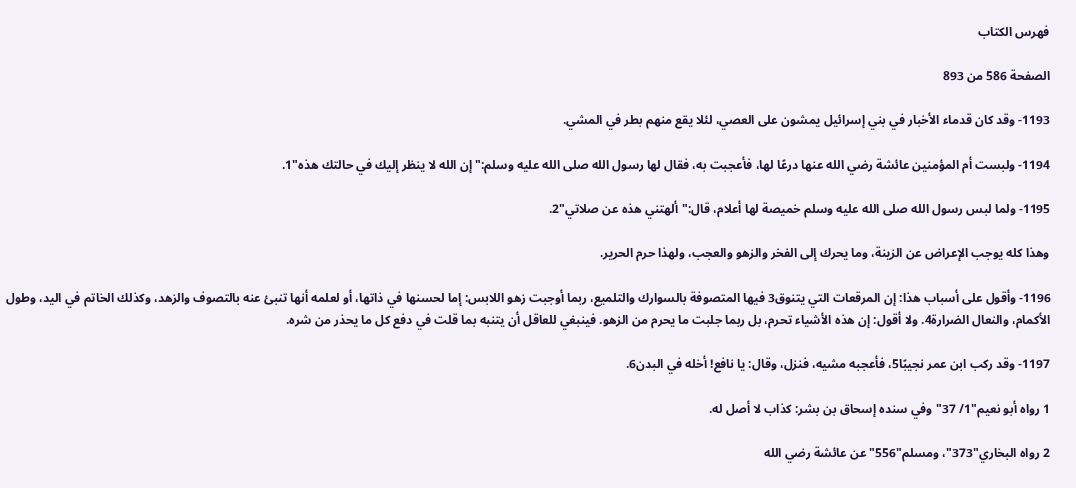فهرس الكتاب

الصفحة 586 من 893

1193- وقد كان قدماء الأخبار في بني إسرائيل يمشون على العصي، لئلا يقع منهم بطر في المشي.

1194- ولبست أم المؤمنين عائشة رضي الله عنها درعًا لها، فأعجبت به، فقال لها رسول الله صلى الله عليه وسلم:"إن الله لا ينظر إليك في حالتك هذه"1.

1195- ولما لبس رسول الله صلى الله عليه وسلم خميصة لها أعلام، قال:"ألهتني هذه عن صلاتي"2.

وهذا كله يوجب الإعراض عن الزينة، وما يحرك إلى الفخر والزهو والعجب، ولهذا حرم الحرير.

1196- وأقول على أسباب هذا: إن المرقعات التي يتنوق3 فيها المتصوفة بالسوارك والتلميع، ربما أوجبت زهو اللابس: إما لحسنها في ذاتها، أو لعلمه أنها تنبئ عنه بالتصوف والزهد، وكذلك الخاتم في اليد، وطول الأكمام، والنعال الضرارة4. ولا أقول: إن هذه الأشياء تحرم، بل ربما جلبت ما يحرم من الزهو. فينبغي للعاقل أن يتنبه بما قلت في دفع كل ما يحذر من شره.

1197- وقد ركب ابن عمر نجيبًا5، فأعجبه مشيه، فنزل، وقال: يا نافع! أخله في البدن6.

1 رواه أبو نعيم"1/ 37"وفي سنده إسحاق بن بشر: كذاب لا أصل له.

2 رواه البخاري"373"، ومسلم"556"عن عائشة رضي الله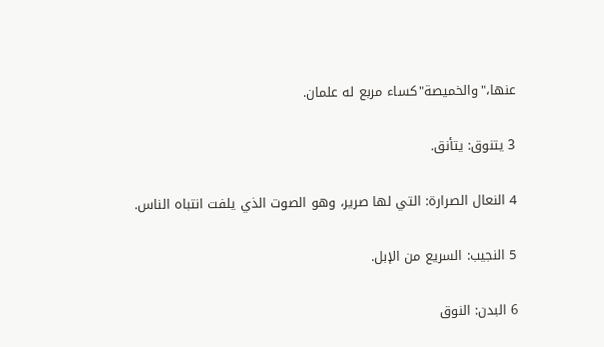عنها،"والخميصة"كساء مربع له علمان.

3 يتنوق: يتأنق.

4 النعال الصرارة: التي لها صرير، وهو الصوت الذي يلفت انتباه الناس.

5 النجيب: السريع من الإبل.

6 البدن: النوق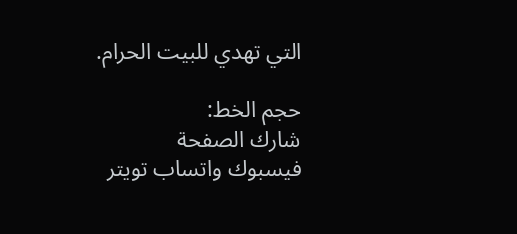التي تهدي للبيت الحرام.

حجم الخط:
شارك الصفحة
فيسبوك واتساب تويتر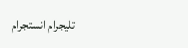تليجرام انستجرام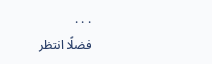. . .
فضلًا انتظر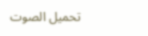تحميل الصوت